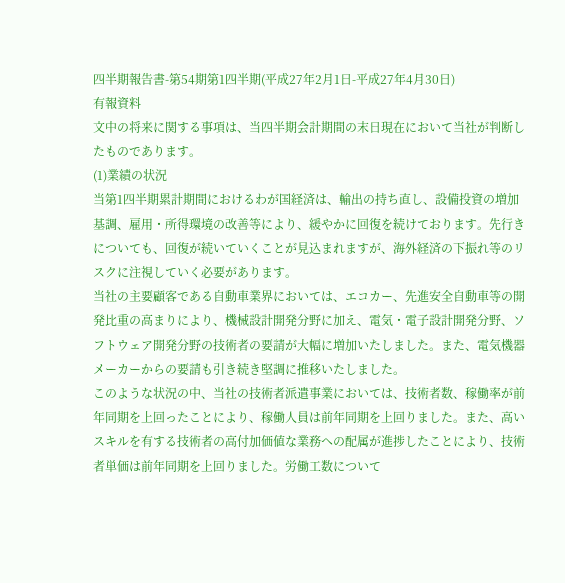四半期報告書-第54期第1四半期(平成27年2月1日-平成27年4月30日)
有報資料
文中の将来に関する事項は、当四半期会計期間の末日現在において当社が判断したものであります。
(1)業績の状況
当第1四半期累計期間におけるわが国経済は、輸出の持ち直し、設備投資の増加基調、雇用・所得環境の改善等により、緩やかに回復を続けております。先行きについても、回復が続いていくことが見込まれますが、海外経済の下振れ等のリスクに注視していく必要があります。
当社の主要顧客である自動車業界においては、エコカー、先進安全自動車等の開発比重の高まりにより、機械設計開発分野に加え、電気・電子設計開発分野、ソフトウェア開発分野の技術者の要請が大幅に増加いたしました。また、電気機器メーカーからの要請も引き続き堅調に推移いたしました。
このような状況の中、当社の技術者派遣事業においては、技術者数、稼働率が前年同期を上回ったことにより、稼働人員は前年同期を上回りました。また、高いスキルを有する技術者の高付加価値な業務への配属が進捗したことにより、技術者単価は前年同期を上回りました。労働工数について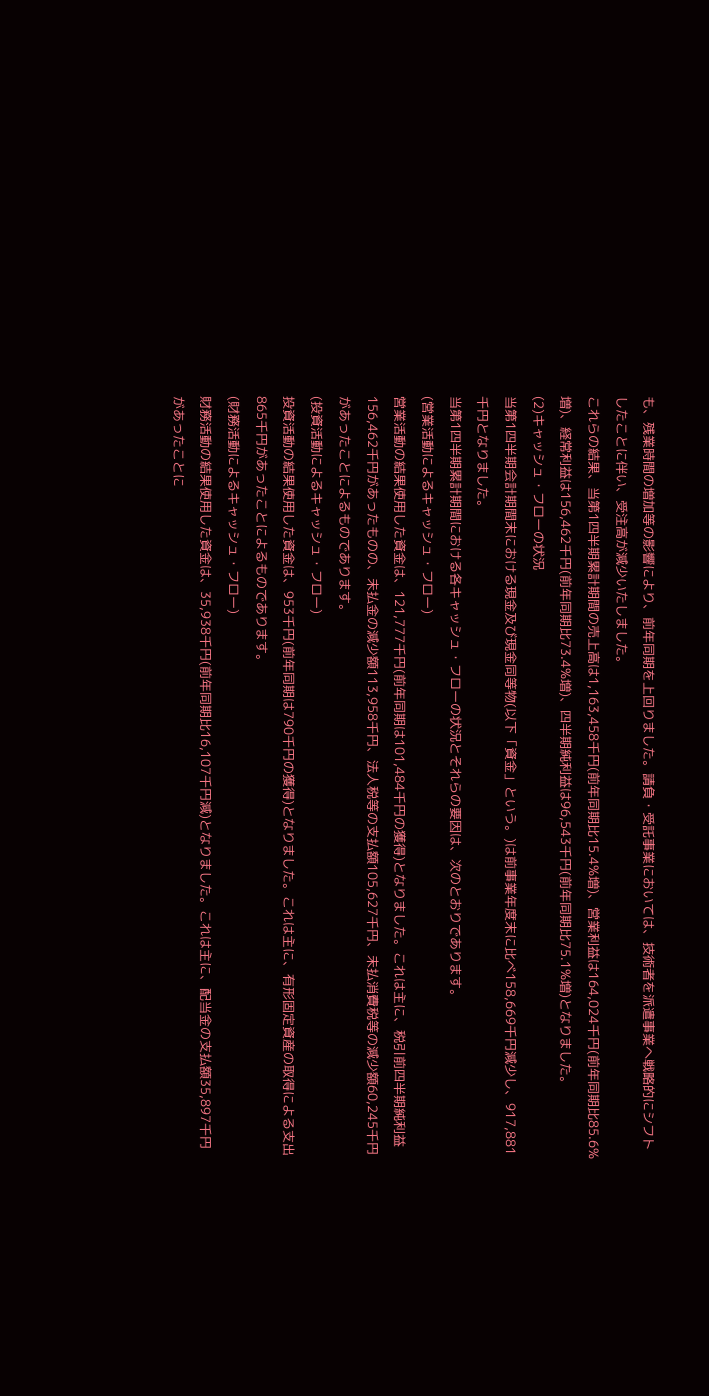も、残業時間の増加等の影響により、前年同期を上回りました。請負・受託事業においては、技術者を派遣事業へ戦略的にシフトしたことに伴い、受注高が減少いたしました。
これらの結果、当第1四半期累計期間の売上高は1,163,458千円(前年同期比15.4%増)、営業利益は164,024千円(前年同期比85.6%増)、経常利益は156,462千円(前年同期比73.4%増)、四半期純利益は96,543千円(前年同期比75.1%増)となりました。
(2)キャッシュ・フローの状況
当第1四半期会計期間末における現金及び現金同等物(以下「資金」という。)は前事業年度末に比べ158,669千円減少し、917,881千円となりました。
当第1四半期累計期間における各キャッシュ・フローの状況とそれらの要因は、次のとおりであります。
(営業活動によるキャッシュ・フロー)
営業活動の結果使用した資金は、121,777千円(前年同期は101,484千円の獲得)となりました。これは主に、税引前四半期純利益156,462千円があったものの、未払金の減少額113,958千円、法人税等の支払額105,627千円、未払消費税等の減少額60,245千円があったことによるものであります。
(投資活動によるキャッシュ・フロー)
投資活動の結果使用した資金は、953千円(前年同期は790千円の獲得)となりました。これは主に、有形固定資産の取得による支出865千円があったことによるものであります。
(財務活動によるキャッシュ・フロー)
財務活動の結果使用した資金は、35,938千円(前年同期比16,107千円減)となりました。これは主に、配当金の支払額35,897千円があったことに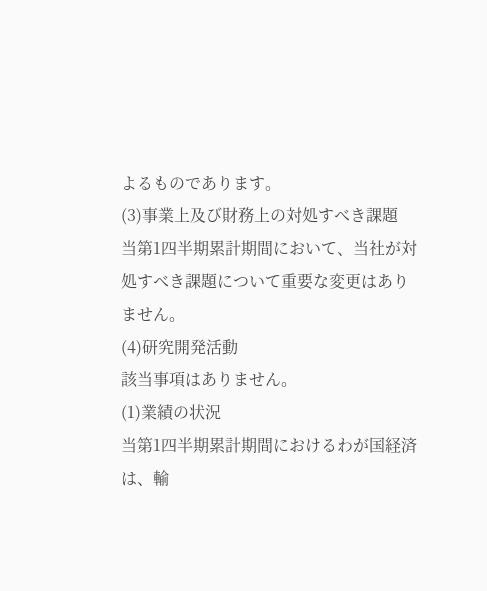よるものであります。
(3)事業上及び財務上の対処すべき課題
当第1四半期累計期間において、当社が対処すべき課題について重要な変更はありません。
(4)研究開発活動
該当事項はありません。
(1)業績の状況
当第1四半期累計期間におけるわが国経済は、輸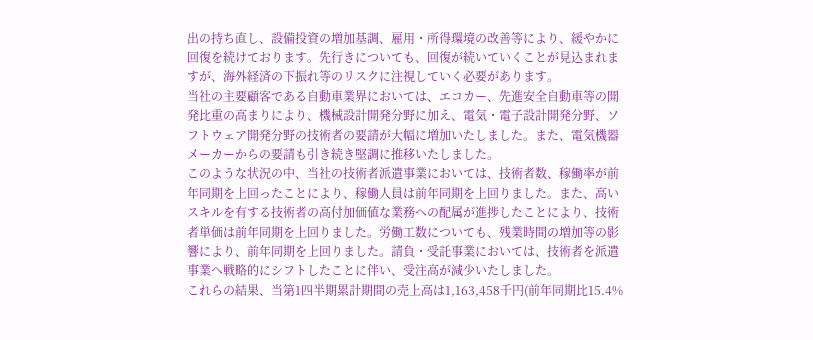出の持ち直し、設備投資の増加基調、雇用・所得環境の改善等により、緩やかに回復を続けております。先行きについても、回復が続いていくことが見込まれますが、海外経済の下振れ等のリスクに注視していく必要があります。
当社の主要顧客である自動車業界においては、エコカー、先進安全自動車等の開発比重の高まりにより、機械設計開発分野に加え、電気・電子設計開発分野、ソフトウェア開発分野の技術者の要請が大幅に増加いたしました。また、電気機器メーカーからの要請も引き続き堅調に推移いたしました。
このような状況の中、当社の技術者派遣事業においては、技術者数、稼働率が前年同期を上回ったことにより、稼働人員は前年同期を上回りました。また、高いスキルを有する技術者の高付加価値な業務への配属が進捗したことにより、技術者単価は前年同期を上回りました。労働工数についても、残業時間の増加等の影響により、前年同期を上回りました。請負・受託事業においては、技術者を派遣事業へ戦略的にシフトしたことに伴い、受注高が減少いたしました。
これらの結果、当第1四半期累計期間の売上高は1,163,458千円(前年同期比15.4%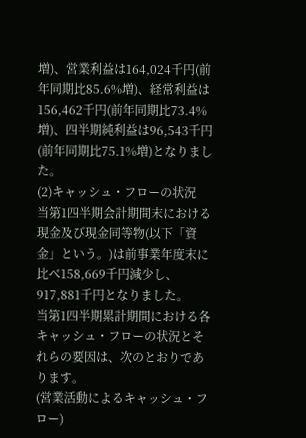増)、営業利益は164,024千円(前年同期比85.6%増)、経常利益は156,462千円(前年同期比73.4%増)、四半期純利益は96,543千円(前年同期比75.1%増)となりました。
(2)キャッシュ・フローの状況
当第1四半期会計期間末における現金及び現金同等物(以下「資金」という。)は前事業年度末に比べ158,669千円減少し、917,881千円となりました。
当第1四半期累計期間における各キャッシュ・フローの状況とそれらの要因は、次のとおりであります。
(営業活動によるキャッシュ・フロー)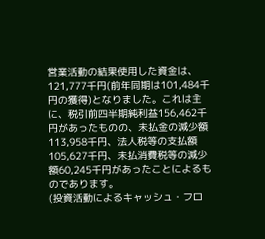営業活動の結果使用した資金は、121,777千円(前年同期は101,484千円の獲得)となりました。これは主に、税引前四半期純利益156,462千円があったものの、未払金の減少額113,958千円、法人税等の支払額105,627千円、未払消費税等の減少額60,245千円があったことによるものであります。
(投資活動によるキャッシュ・フロ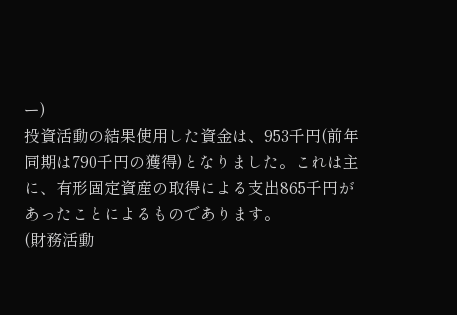ー)
投資活動の結果使用した資金は、953千円(前年同期は790千円の獲得)となりました。これは主に、有形固定資産の取得による支出865千円があったことによるものであります。
(財務活動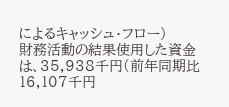によるキャッシュ・フロー)
財務活動の結果使用した資金は、35,938千円(前年同期比16,107千円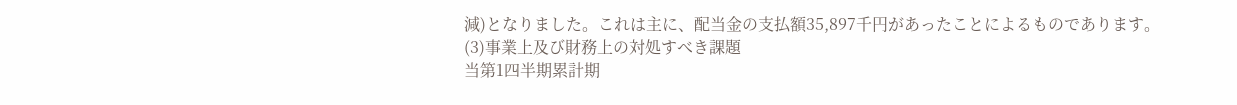減)となりました。これは主に、配当金の支払額35,897千円があったことによるものであります。
(3)事業上及び財務上の対処すべき課題
当第1四半期累計期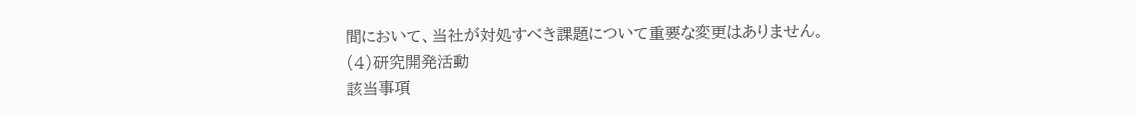間において、当社が対処すべき課題について重要な変更はありません。
(4)研究開発活動
該当事項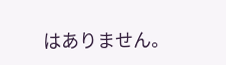はありません。